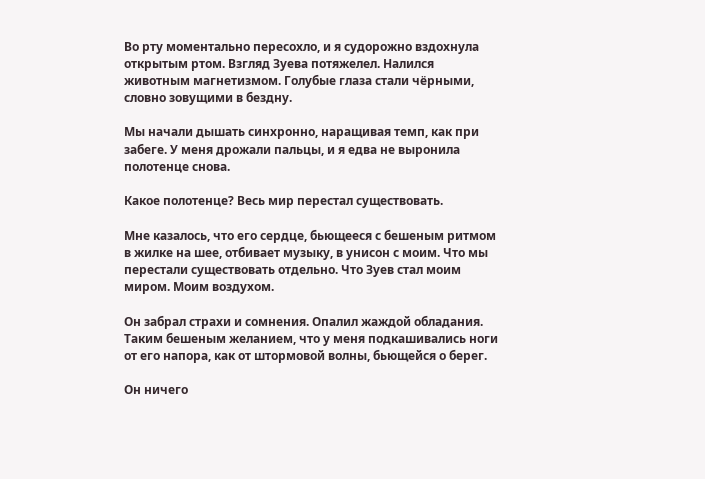Во рту моментально пересохло, и я судорожно вздохнула открытым ртом. Взгляд Зуева потяжелел. Налился животным магнетизмом. Голубые глаза стали чёрными, словно зовущими в бездну.

Мы начали дышать синхронно, наращивая темп, как при забеге. У меня дрожали пальцы, и я едва не выронила полотенце снова.

Какое полотенце? Весь мир перестал существовать.

Мне казалось, что его сердце, бьющееся с бешеным ритмом в жилке на шее, отбивает музыку, в унисон с моим. Что мы перестали существовать отдельно. Что Зуев стал моим миром. Моим воздухом.

Он забрал страхи и сомнения. Опалил жаждой обладания. Таким бешеным желанием, что у меня подкашивались ноги от его напора, как от штормовой волны, бьющейся о берег.

Он ничего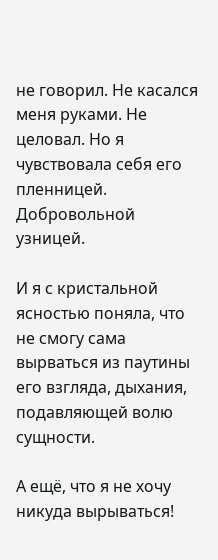не говорил. Не касался меня руками. Не целовал. Но я чувствовала себя его пленницей. Добровольной узницей.

И я с кристальной ясностью поняла, что не смогу сама вырваться из паутины его взгляда, дыхания, подавляющей волю сущности.

А ещё, что я не хочу никуда вырываться!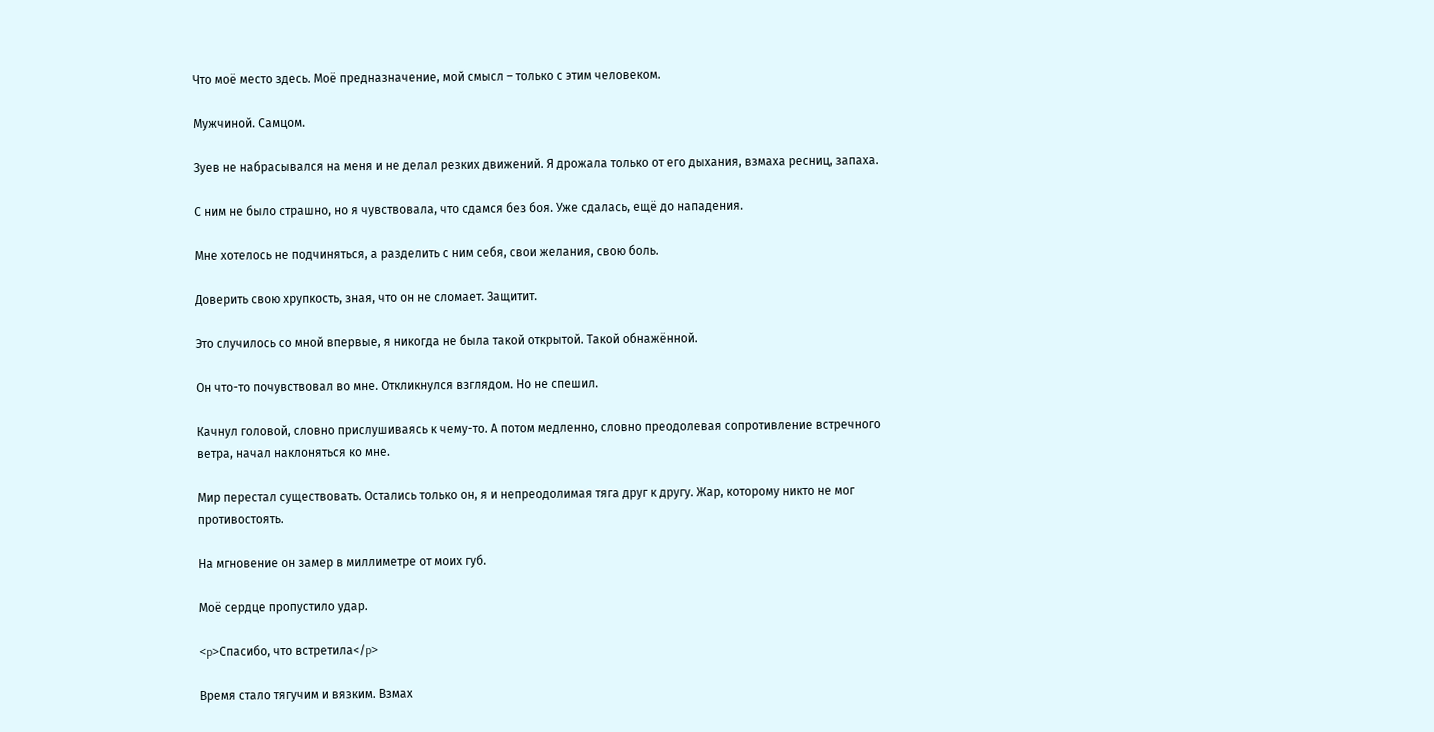Что моё место здесь. Моё предназначение, мой смысл – только с этим человеком.

Мужчиной. Самцом.

Зуев не набрасывался на меня и не делал резких движений. Я дрожала только от его дыхания, взмаха ресниц, запаха.

С ним не было страшно, но я чувствовала, что сдамся без боя. Уже сдалась, ещё до нападения.

Мне хотелось не подчиняться, а разделить с ним себя, свои желания, свою боль.

Доверить свою хрупкость, зная, что он не сломает. Защитит.

Это случилось со мной впервые, я никогда не была такой открытой. Такой обнажённой.

Он что-то почувствовал во мне. Откликнулся взглядом. Но не спешил.

Качнул головой, словно прислушиваясь к чему-то. А потом медленно, словно преодолевая сопротивление встречного ветра, начал наклоняться ко мне.

Мир перестал существовать. Остались только он, я и непреодолимая тяга друг к другу. Жар, которому никто не мог противостоять.

На мгновение он замер в миллиметре от моих губ.

Моё сердце пропустило удар.

<p>Спасибо, что встретила</p>

Время стало тягучим и вязким. Взмах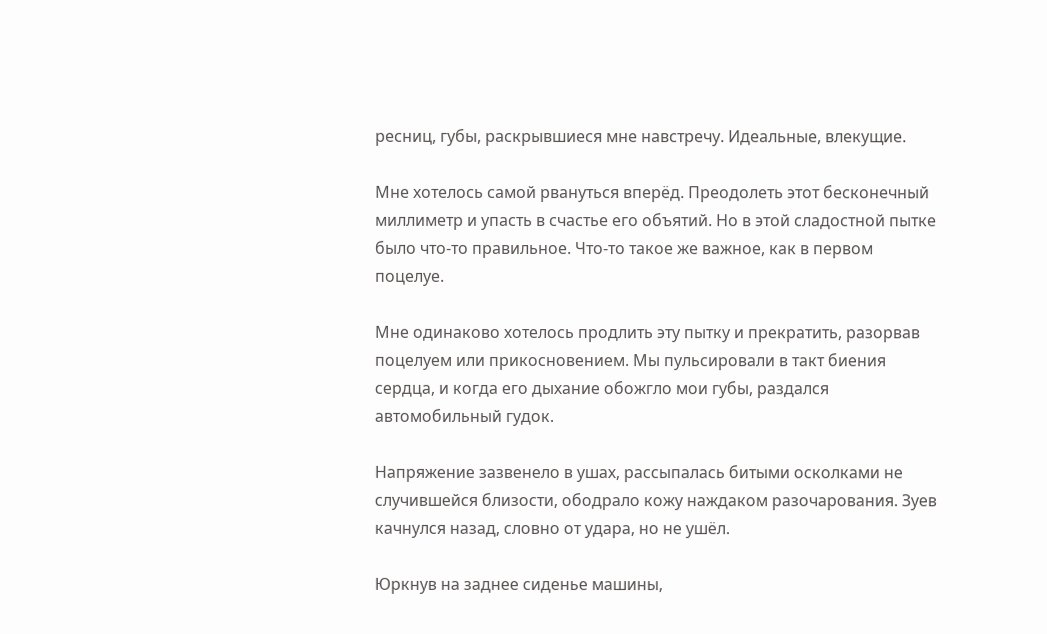ресниц, губы, раскрывшиеся мне навстречу. Идеальные, влекущие.

Мне хотелось самой рвануться вперёд. Преодолеть этот бесконечный миллиметр и упасть в счастье его объятий. Но в этой сладостной пытке было что-то правильное. Что-то такое же важное, как в первом поцелуе.

Мне одинаково хотелось продлить эту пытку и прекратить, разорвав поцелуем или прикосновением. Мы пульсировали в такт биения сердца, и когда его дыхание обожгло мои губы, раздался автомобильный гудок.

Напряжение зазвенело в ушах, рассыпалась битыми осколками не случившейся близости, ободрало кожу наждаком разочарования. Зуев качнулся назад, словно от удара, но не ушёл.

Юркнув на заднее сиденье машины,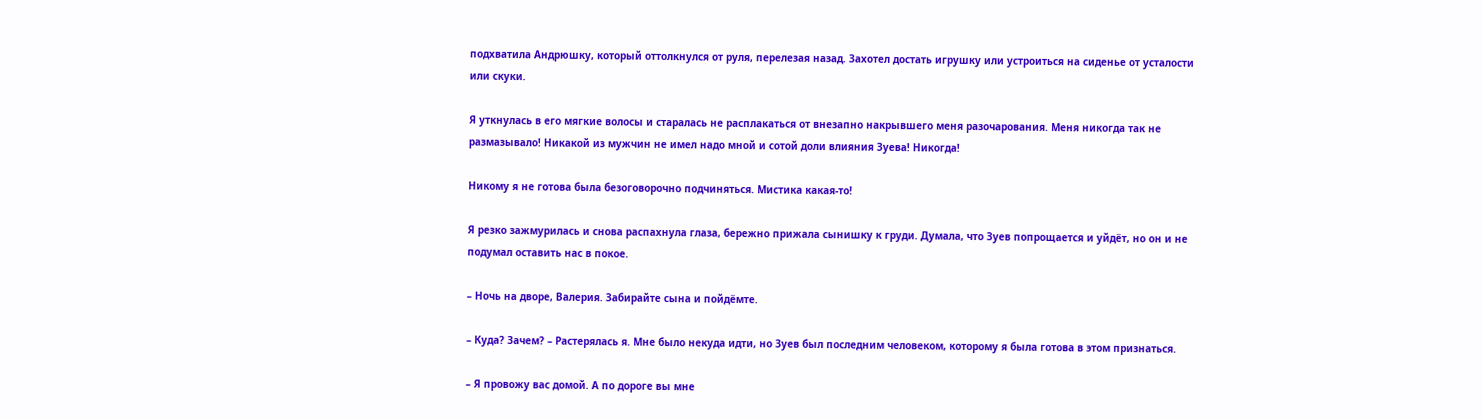подхватила Андрюшку, который оттолкнулся от руля, перелезая назад. Захотел достать игрушку или устроиться на сиденье от усталости или скуки.

Я уткнулась в его мягкие волосы и старалась не расплакаться от внезапно накрывшего меня разочарования. Меня никогда так не размазывало! Никакой из мужчин не имел надо мной и сотой доли влияния Зуева! Никогда!

Никому я не готова была безоговорочно подчиняться. Мистика какая-то!

Я резко зажмурилась и снова распахнула глаза, бережно прижала сынишку к груди. Думала, что Зуев попрощается и уйдёт, но он и не подумал оставить нас в покое.

– Ночь на дворе, Валерия. Забирайте сына и пойдёмте.

– Куда? Зачем? – Растерялась я. Мне было некуда идти, но Зуев был последним человеком, которому я была готова в этом признаться.

– Я провожу вас домой. А по дороге вы мне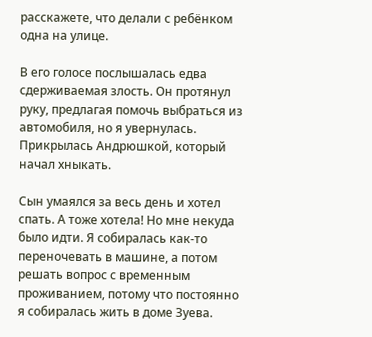расскажете, что делали с ребёнком одна на улице.

В его голосе послышалась едва сдерживаемая злость. Он протянул руку, предлагая помочь выбраться из автомобиля, но я увернулась. Прикрылась Андрюшкой, который начал хныкать.

Сын умаялся за весь день и хотел спать. А тоже хотела! Но мне некуда было идти. Я собиралась как-то переночевать в машине, а потом решать вопрос с временным проживанием, потому что постоянно я собиралась жить в доме Зуева.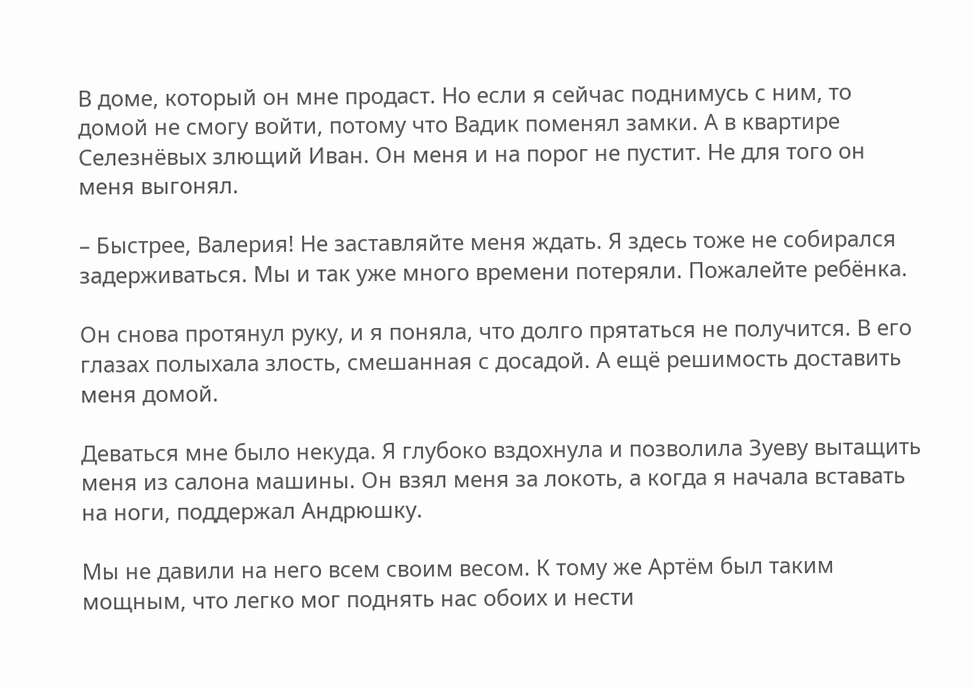В доме, который он мне продаст. Но если я сейчас поднимусь с ним, то домой не смогу войти, потому что Вадик поменял замки. А в квартире Селезнёвых злющий Иван. Он меня и на порог не пустит. Не для того он меня выгонял.

– Быстрее, Валерия! Не заставляйте меня ждать. Я здесь тоже не собирался задерживаться. Мы и так уже много времени потеряли. Пожалейте ребёнка.

Он снова протянул руку, и я поняла, что долго прятаться не получится. В его глазах полыхала злость, смешанная с досадой. А ещё решимость доставить меня домой.

Деваться мне было некуда. Я глубоко вздохнула и позволила Зуеву вытащить меня из салона машины. Он взял меня за локоть, а когда я начала вставать на ноги, поддержал Андрюшку.

Мы не давили на него всем своим весом. К тому же Артём был таким мощным, что легко мог поднять нас обоих и нести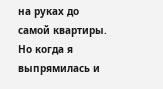на руках до самой квартиры. Но когда я выпрямилась и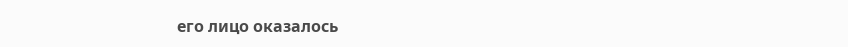его лицо оказалось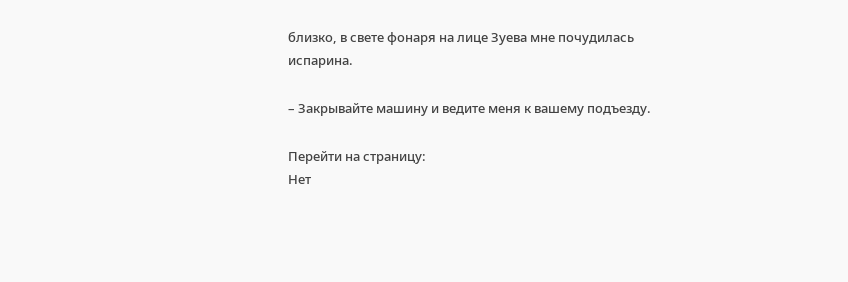близко, в свете фонаря на лице Зуева мне почудилась испарина.

– Закрывайте машину и ведите меня к вашему подъезду.

Перейти на страницу:
Нет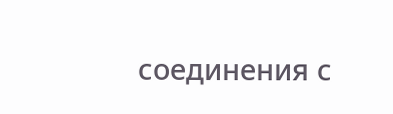соединения с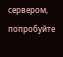сервером, попробуйте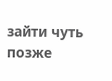зайти чуть позже